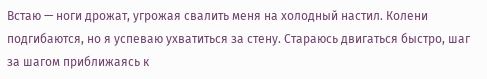Встаю — ноги дрожат, угрожая свалить меня на холодный настил. Колени подгибаются, но я успеваю ухватиться за стену. Стараюсь двигаться быстро, шаг за шагом приближаясь к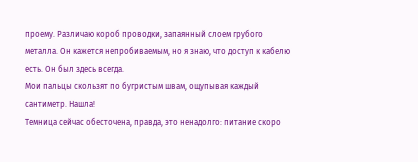проему. Различаю короб проводки, запаянный слоем грубого металла. Он кажется непробиваемым, но я знаю, что доступ к кабелю есть. Он был здесь всегда.
Мои пальцы скользят по бугристым швам, ощупывая каждый сантиметр. Нашла!
Темница сейчас обесточена, правда, это ненадолго: питание скоро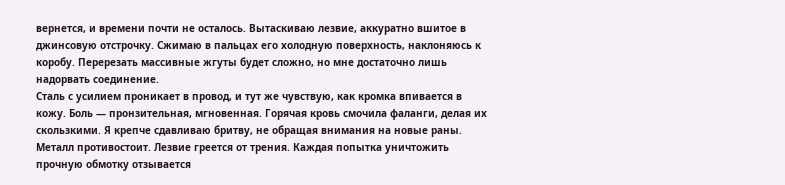вернется, и времени почти не осталось. Вытаскиваю лезвие, аккуратно вшитое в джинсовую отстрочку. Сжимаю в пальцах его холодную поверхность, наклоняюсь к коробу. Перерезать массивные жгуты будет сложно, но мне достаточно лишь надорвать соединение.
Сталь с усилием проникает в провод, и тут же чувствую, как кромка впивается в кожу. Боль — пронзительная, мгновенная. Горячая кровь смочила фаланги, делая их скользкими. Я крепче сдавливаю бритву, не обращая внимания на новые раны.
Металл противостоит. Лезвие греется от трения. Каждая попытка уничтожить прочную обмотку отзывается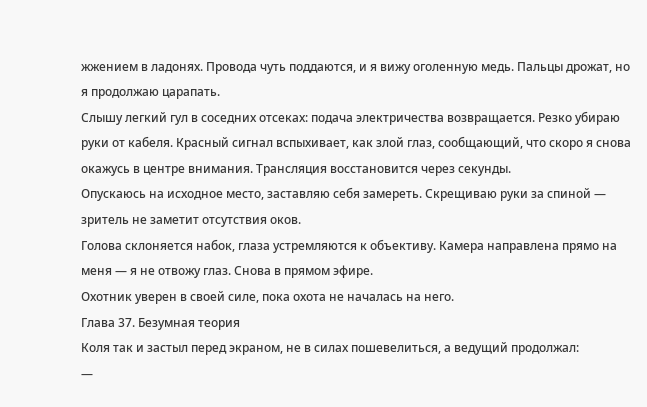жжением в ладонях. Провода чуть поддаются, и я вижу оголенную медь. Пальцы дрожат, но я продолжаю царапать.
Слышу легкий гул в соседних отсеках: подача электричества возвращается. Резко убираю руки от кабеля. Красный сигнал вспыхивает, как злой глаз, сообщающий, что скоро я снова окажусь в центре внимания. Трансляция восстановится через секунды.
Опускаюсь на исходное место, заставляю себя замереть. Скрещиваю руки за спиной — зритель не заметит отсутствия оков.
Голова склоняется набок, глаза устремляются к объективу. Камера направлена прямо на меня — я не отвожу глаз. Снова в прямом эфире.
Охотник уверен в своей силе, пока охота не началась на него.
Глава 37. Безумная теория
Коля так и застыл перед экраном, не в силах пошевелиться, а ведущий продолжал:
—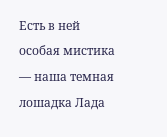Есть в ней особая мистика — наша темная лошадка Лада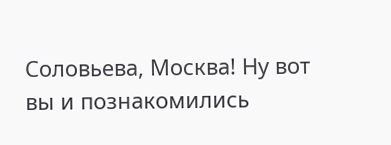Соловьева, Москва! Ну вот вы и познакомились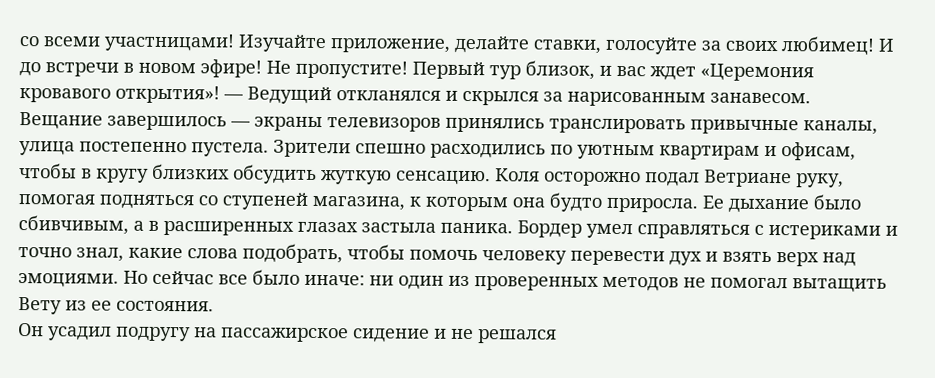со всеми участницами! Изучайте приложение, делайте ставки, голосуйте за своих любимец! И до встречи в новом эфире! Не пропустите! Первый тур близок, и вас ждет «Церемония кровавого открытия»! — Ведущий откланялся и скрылся за нарисованным занавесом.
Вещание завершилось — экраны телевизоров принялись транслировать привычные каналы, улица постепенно пустела. Зрители спешно расходились по уютным квартирам и офисам, чтобы в кругу близких обсудить жуткую сенсацию. Коля осторожно подал Ветриане руку, помогая подняться со ступеней магазина, к которым она будто приросла. Ее дыхание было сбивчивым, а в расширенных глазах застыла паника. Бордер умел справляться с истериками и точно знал, какие слова подобрать, чтобы помочь человеку перевести дух и взять верх над эмоциями. Но сейчас все было иначе: ни один из проверенных методов не помогал вытащить Вету из ее состояния.
Он усадил подругу на пассажирское сидение и не решался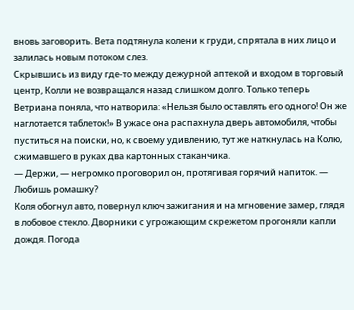вновь заговорить. Вета подтянула колени к груди, спрятала в них лицо и залилась новым потоком слез.
Скрывшись из виду где-то между дежурной аптекой и входом в торговый центр, Колли не возвращался назад слишком долго. Только теперь Ветриана поняла, что натворила: «Нельзя было оставлять его одного! Он же наглотается таблеток!» В ужасе она распахнула дверь автомобиля, чтобы пуститься на поиски, но, к своему удивлению, тут же наткнулась на Колю, сжимавшего в руках два картонных стаканчика.
— Держи, — негромко проговорил он, протягивая горячий напиток. — Любишь ромашку?
Коля обогнул авто, повернул ключ зажигания и на мгновение замер, глядя в лобовое стекло. Дворники с угрожающим скрежетом прогоняли капли дождя. Погода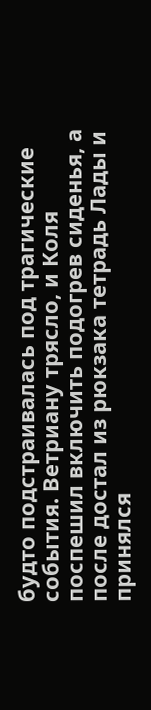будто подстраивалась под трагические события. Ветриану трясло, и Коля поспешил включить подогрев сиденья, а после достал из рюкзака тетрадь Лады и принялся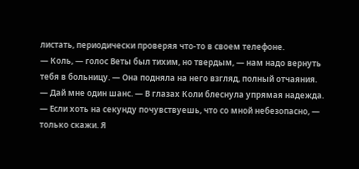листать, периодически проверяя что-то в своем телефоне.
— Коль, — голос Веты был тихим, но твердым, — нам надо вернуть тебя в больницу. — Она подняла на него взгляд, полный отчаяния.
— Дай мне один шанс. — В глазах Коли блеснула упрямая надежда. — Если хоть на секунду почувствуешь, что со мной небезопасно, — только скажи. Я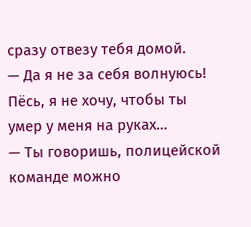сразу отвезу тебя домой.
— Да я не за себя волнуюсь! Пёсь, я не хочу, чтобы ты умер у меня на руках…
— Ты говоришь, полицейской команде можно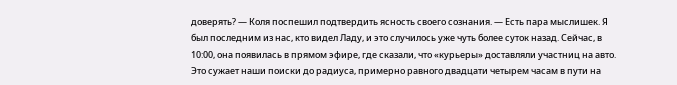доверять? — Коля поспешил подтвердить ясность своего сознания. — Есть пара мыслишек. Я был последним из нас, кто видел Ладу, и это случилось уже чуть более суток назад. Сейчас, в 10:00, она появилась в прямом эфире, где сказали, что «курьеры» доставляли участниц на авто. Это сужает наши поиски до радиуса, примерно равного двадцати четырем часам в пути на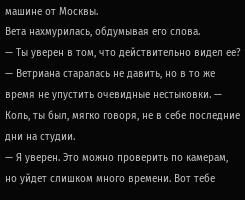машине от Москвы.
Вета нахмурилась, обдумывая его слова.
— Ты уверен в том, что действительно видел ее? — Ветриана старалась не давить, но в то же время не упустить очевидные нестыковки. — Коль, ты был, мягко говоря, не в себе последние дни на студии.
— Я уверен. Это можно проверить по камерам, но уйдет слишком много времени. Вот тебе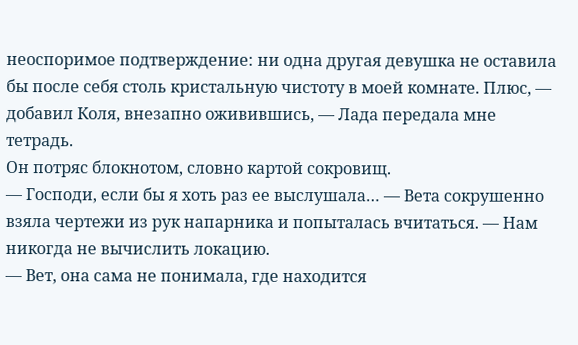неоспоримое подтверждение: ни одна другая девушка не оставила бы после себя столь кристальную чистоту в моей комнате. Плюс, — добавил Коля, внезапно оживившись, — Лада передала мне тетрадь.
Он потряс блокнотом, словно картой сокровищ.
— Господи, если бы я хоть раз ее выслушала… — Вета сокрушенно взяла чертежи из рук напарника и попыталась вчитаться. — Нам никогда не вычислить локацию.
— Вет, она сама не понимала, где находится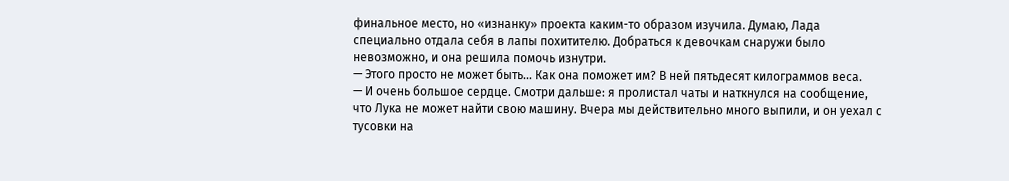финальное место, но «изнанку» проекта каким-то образом изучила. Думаю, Лада специально отдала себя в лапы похитителю. Добраться к девочкам снаружи было невозможно, и она решила помочь изнутри.
— Этого просто не может быть… Как она поможет им? В ней пятьдесят килограммов веса.
— И очень большое сердце. Смотри дальше: я пролистал чаты и наткнулся на сообщение, что Лука не может найти свою машину. Вчера мы действительно много выпили, и он уехал с тусовки на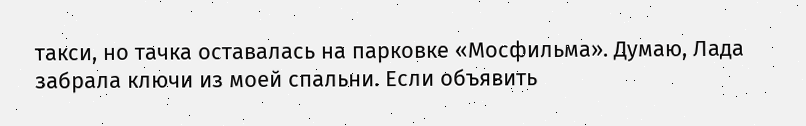такси, но тачка оставалась на парковке «Мосфильма». Думаю, Лада забрала ключи из моей спальни. Если объявить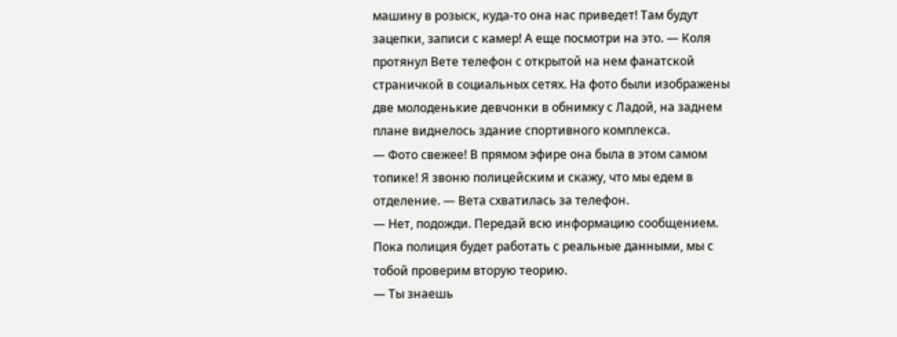машину в розыск, куда-то она нас приведет! Там будут зацепки, записи с камер! А еще посмотри на это. — Коля протянул Вете телефон с открытой на нем фанатской страничкой в социальных сетях. На фото были изображены две молоденькие девчонки в обнимку с Ладой, на заднем плане виднелось здание спортивного комплекса.
— Фото свежее! В прямом эфире она была в этом самом топике! Я звоню полицейским и скажу, что мы едем в отделение. — Вета схватилась за телефон.
— Нет, подожди. Передай всю информацию сообщением. Пока полиция будет работать с реальные данными, мы с тобой проверим вторую теорию.
— Ты знаешь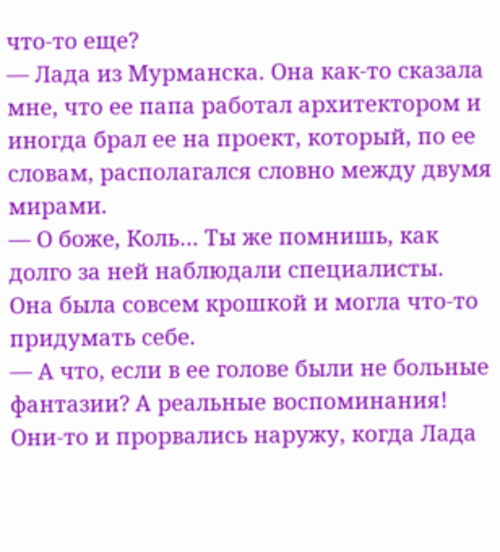что-то еще?
— Лада из Мурманска. Она как-то сказала мне, что ее папа работал архитектором и иногда брал ее на проект, который, по ее словам, располагался словно между двумя мирами.
— О боже, Коль… Ты же помнишь, как долго за ней наблюдали специалисты. Она была совсем крошкой и могла что-то придумать себе.
— А что, если в ее голове были не больные фантазии? А реальные воспоминания! Они-то и прорвались наружу, когда Лада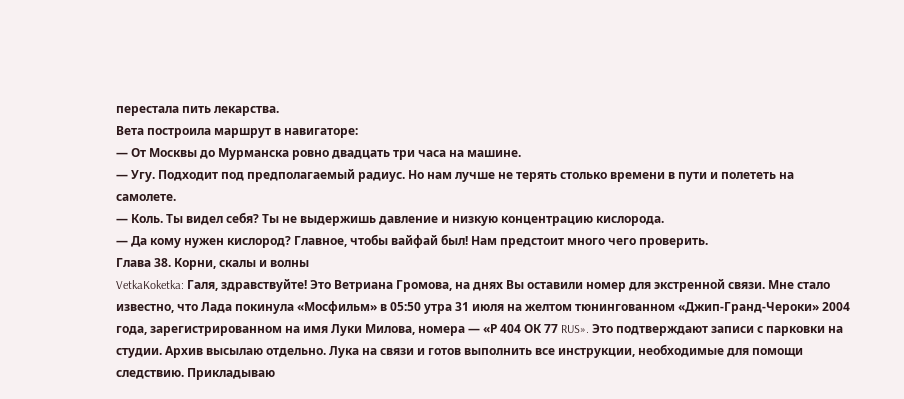перестала пить лекарства.
Вета построила маршрут в навигаторе:
— От Москвы до Мурманска ровно двадцать три часа на машине.
— Угу. Подходит под предполагаемый радиус. Но нам лучше не терять столько времени в пути и полететь на самолете.
— Коль. Ты видел себя? Ты не выдержишь давление и низкую концентрацию кислорода.
— Да кому нужен кислород? Главное, чтобы вайфай был! Нам предстоит много чего проверить.
Глава 38. Корни, скалы и волны
VetkaKoketka: Галя, здравствуйте! Это Ветриана Громова, на днях Вы оставили номер для экстренной связи. Мне стало известно, что Лада покинула «Мосфильм» в 05:50 утра 31 июля на желтом тюнингованном «Джип-Гранд-Чероки» 2004 года, зарегистрированном на имя Луки Милова, номера — «Р 404 ОК 77 RUS». Это подтверждают записи с парковки на студии. Архив высылаю отдельно. Лука на связи и готов выполнить все инструкции, необходимые для помощи следствию. Прикладываю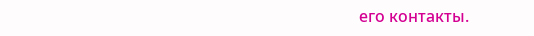его контакты.